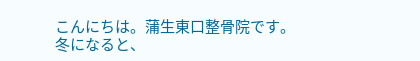こんにちは。蒲生東口整骨院です。
冬になると、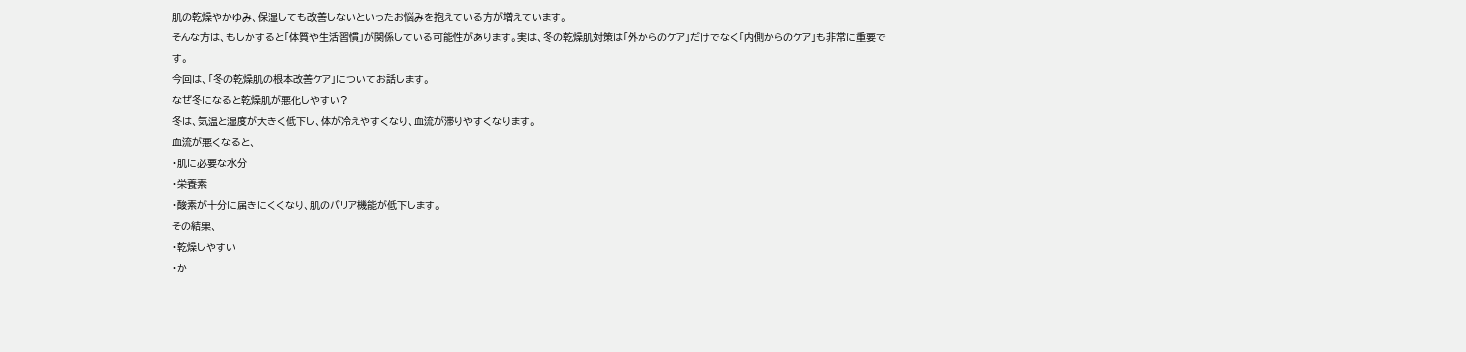肌の乾燥やかゆみ、保湿しても改善しないといったお悩みを抱えている方が増えています。
そんな方は、もしかすると「体質や生活習慣」が関係している可能性があります。実は、冬の乾燥肌対策は「外からのケア」だけでなく「内側からのケア」も非常に重要です。
今回は、「冬の乾燥肌の根本改善ケア」についてお話します。
なぜ冬になると乾燥肌が悪化しやすい?
冬は、気温と湿度が大きく低下し、体が冷えやすくなり、血流が滞りやすくなります。
血流が悪くなると、
・肌に必要な水分
・栄養素
・酸素が十分に届きにくくなり、肌のバリア機能が低下します。
その結果、
・乾燥しやすい
・か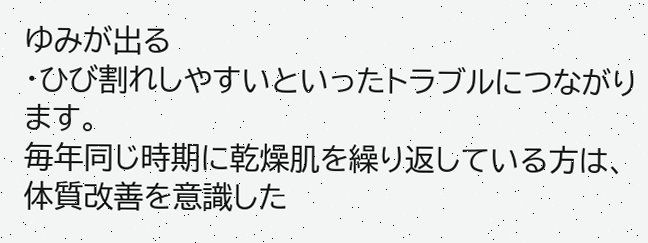ゆみが出る
・ひび割れしやすいといったトラブルにつながります。
毎年同じ時期に乾燥肌を繰り返している方は、体質改善を意識した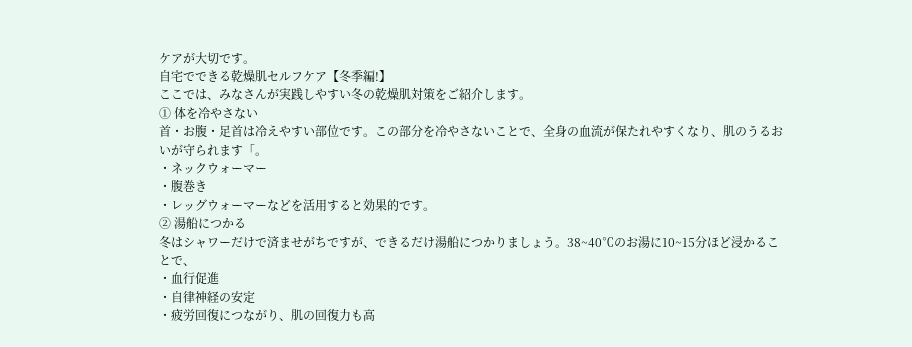ケアが大切です。
自宅でできる乾燥肌セルフケア【冬季編!】
ここでは、みなさんが実践しやすい冬の乾燥肌対策をご紹介します。
① 体を冷やさない
首・お腹・足首は冷えやすい部位です。この部分を冷やさないことで、全身の血流が保たれやすくなり、肌のうるおいが守られます「。
・ネックウォーマー
・腹巻き
・レッグウォーマーなどを活用すると効果的です。
② 湯船につかる
冬はシャワーだけで済ませがちですが、できるだけ湯船につかりましょう。38~40℃のお湯に10~15分ほど浸かることで、
・血行促進
・自律神経の安定
・疲労回復につながり、肌の回復力も高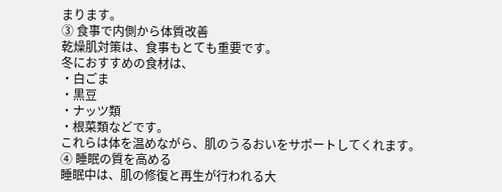まります。
③ 食事で内側から体質改善
乾燥肌対策は、食事もとても重要です。
冬におすすめの食材は、
・白ごま
・黒豆
・ナッツ類
・根菜類などです。
これらは体を温めながら、肌のうるおいをサポートしてくれます。
④ 睡眠の質を高める
睡眠中は、肌の修復と再生が行われる大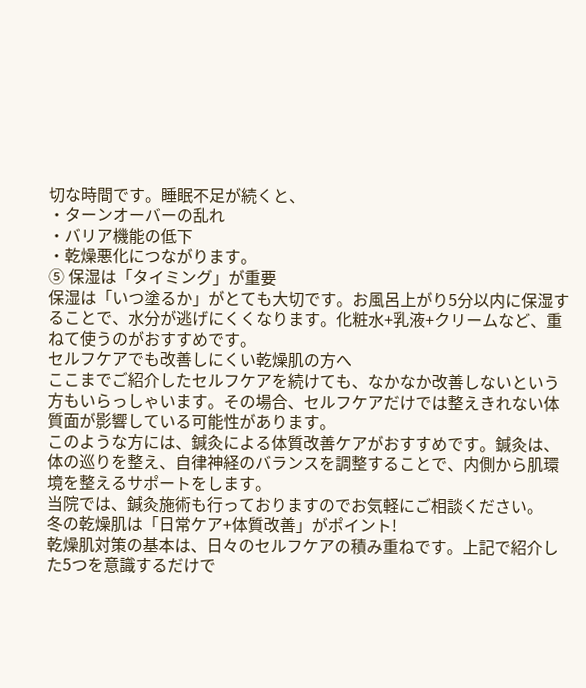切な時間です。睡眠不足が続くと、
・ターンオーバーの乱れ
・バリア機能の低下
・乾燥悪化につながります。
⑤ 保湿は「タイミング」が重要
保湿は「いつ塗るか」がとても大切です。お風呂上がり5分以内に保湿することで、水分が逃げにくくなります。化粧水+乳液+クリームなど、重ねて使うのがおすすめです。
セルフケアでも改善しにくい乾燥肌の方へ
ここまでご紹介したセルフケアを続けても、なかなか改善しないという方もいらっしゃいます。その場合、セルフケアだけでは整えきれない体質面が影響している可能性があります。
このような方には、鍼灸による体質改善ケアがおすすめです。鍼灸は、体の巡りを整え、自律神経のバランスを調整することで、内側から肌環境を整えるサポートをします。
当院では、鍼灸施術も行っておりますのでお気軽にご相談ください。
冬の乾燥肌は「日常ケア+体質改善」がポイント!
乾燥肌対策の基本は、日々のセルフケアの積み重ねです。上記で紹介した5つを意識するだけで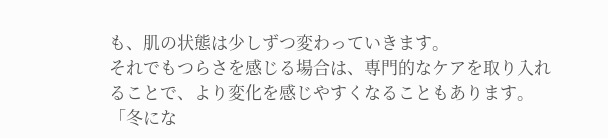も、肌の状態は少しずつ変わっていきます。
それでもつらさを感じる場合は、専門的なケアを取り入れることで、より変化を感じやすくなることもあります。
「冬にな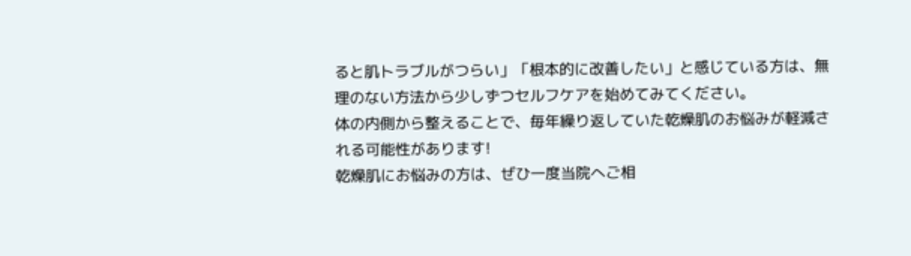ると肌トラブルがつらい」「根本的に改善したい」と感じている方は、無理のない方法から少しずつセルフケアを始めてみてください。
体の内側から整えることで、毎年繰り返していた乾燥肌のお悩みが軽減される可能性があります!
乾燥肌にお悩みの方は、ぜひ一度当院へご相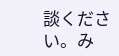談ください。み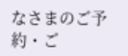なさまのご予約・ご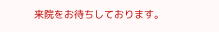来院をお待ちしております。